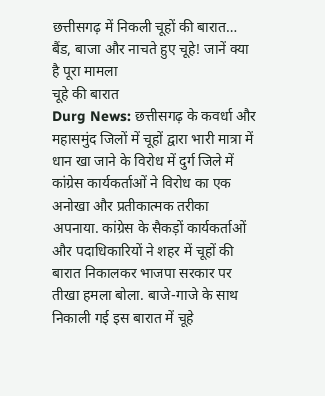छत्तीसगढ़ में निकली चूहों की बारात… बैंड, बाजा और नाचते हुए चूहे! जानें क्या है पूरा मामला
चूहे की बारात
Durg News: छत्तीसगढ़ के कवर्धा और महासमुंद जिलों में चूहों द्वारा भारी मात्रा में धान खा जाने के विरोध में दुर्ग जिले में कांग्रेस कार्यकर्ताओं ने विरोध का एक अनोखा और प्रतीकात्मक तरीका अपनाया. कांग्रेस के सैकड़ों कार्यकर्ताओं और पदाधिकारियों ने शहर में चूहों की बारात निकालकर भाजपा सरकार पर तीखा हमला बोला. बाजे-गाजे के साथ निकाली गई इस बारात में चूहे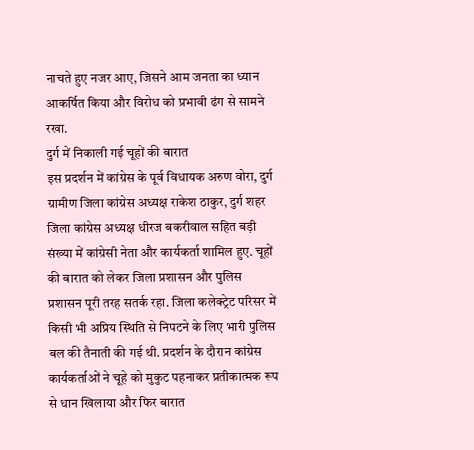नाचते हुए नजर आए, जिसने आम जनता का ध्यान आकर्षित किया और विरोध को प्रभावी ढंग से सामने रखा.
दुर्ग में निकाली गई चूहों की बारात
इस प्रदर्शन में कांग्रेस के पूर्व विधायक अरुण वोरा, दुर्ग ग्रामीण जिला कांग्रेस अध्यक्ष राकेश ठाकुर, दुर्ग शहर जिला कांग्रेस अध्यक्ष धीरज बकरीवाल सहित बड़ी संख्या में कांग्रेसी नेता और कार्यकर्ता शामिल हुए. चूहों की बारात को लेकर जिला प्रशासन और पुलिस प्रशासन पूरी तरह सतर्क रहा. जिला कलेक्ट्रेट परिसर में किसी भी अप्रिय स्थिति से निपटने के लिए भारी पुलिस बल की तैनाती की गई थी. प्रदर्शन के दौरान कांग्रेस कार्यकर्ताओं ने चूहे को मुकुट पहनाकर प्रतीकात्मक रूप से धान खिलाया और फिर बारात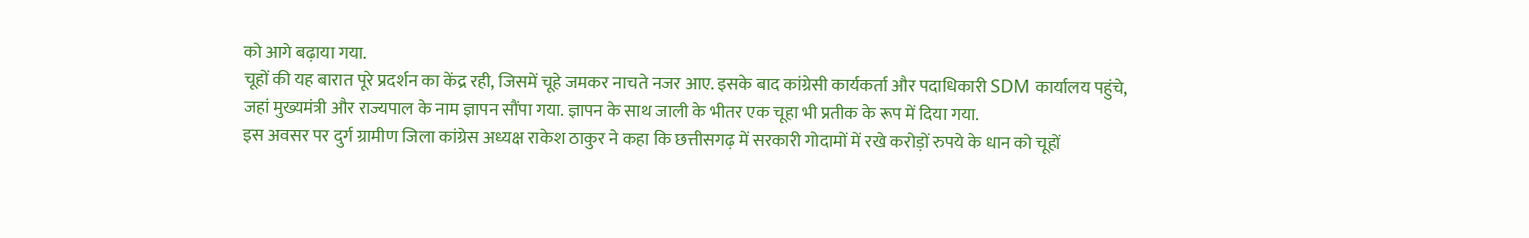को आगे बढ़ाया गया.
चूहों की यह बारात पूरे प्रदर्शन का केंद्र रही, जिसमें चूहे जमकर नाचते नजर आए. इसके बाद कांग्रेसी कार्यकर्ता और पदाधिकारी SDM कार्यालय पहुंचे, जहां मुख्यमंत्री और राज्यपाल के नाम ज्ञापन सौंपा गया. ज्ञापन के साथ जाली के भीतर एक चूहा भी प्रतीक के रूप में दिया गया.
इस अवसर पर दुर्ग ग्रामीण जिला कांग्रेस अध्यक्ष राकेश ठाकुर ने कहा कि छत्तीसगढ़ में सरकारी गोदामों में रखे करोड़ों रुपये के धान को चूहों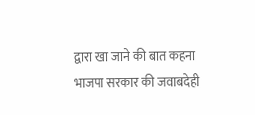द्वारा खा जाने की बात कहना भाजपा सरकार की जवाबदेही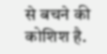से बचने की कोशिश है.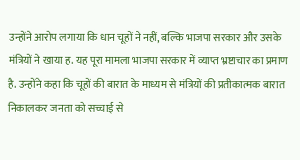उन्होंने आरोप लगाया कि धान चूहों ने नहीं, बल्कि भाजपा सरकार और उसके मंत्रियों ने खाया ह. यह पूरा मामला भाजपा सरकार में व्याप्त भ्रष्टाचार का प्रमाण है. उन्होंने कहा कि चूहों की बारात के माध्यम से मंत्रियों की प्रतीकात्मक बारात निकालकर जनता को सच्चाई से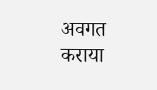अवगत कराया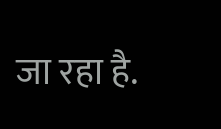जा रहा है.